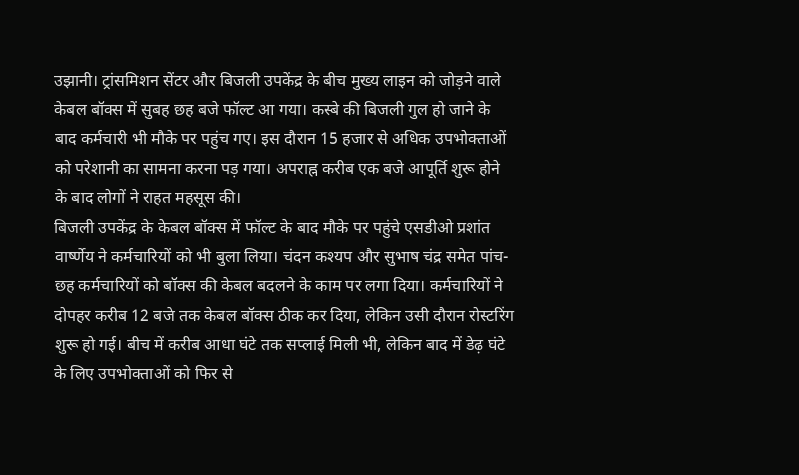उझानी। ट्रांसमिशन सेंटर और बिजली उपकेंद्र के बीच मुख्य लाइन को जोड़ने वाले केबल बॉक्स में सुबह छह बजे फॉल्ट आ गया। कस्बे की बिजली गुल हो जाने के बाद कर्मचारी भी मौके पर पहुंच गए। इस दौरान 15 हजार से अधिक उपभोक्ताओं को परेशानी का सामना करना पड़ गया। अपराह्न करीब एक बजे आपूर्ति शुरू होने के बाद लोगों ने राहत महसूस की।
बिजली उपकेंद्र के केबल बॉक्स में फॉल्ट के बाद मौके पर पहुंचे एसडीओ प्रशांत वार्ष्णेय ने कर्मचारियों को भी बुला लिया। चंदन कश्यप और सुभाष चंद्र समेत पांच- छह कर्मचारियों को बॉक्स की केबल बदलने के काम पर लगा दिया। कर्मचारियों ने दोपहर करीब 12 बजे तक केबल बॉक्स ठीक कर दिया, लेकिन उसी दौरान रोस्टरिंग शुरू हो गई। बीच में करीब आधा घंटे तक सप्लाई मिली भी, लेकिन बाद में डेढ़ घंटे के लिए उपभोक्ताओं को फिर से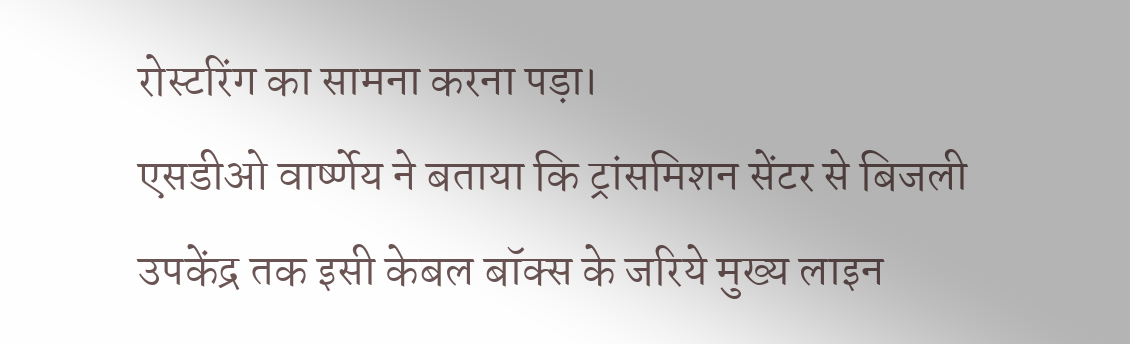रोस्टरिंग का सामना करना पड़ा।
एसडीओ वार्ष्णेय ने बताया कि ट्रांसमिशन सेंटर से बिजली उपकेंद्र तक इसी केबल बॉक्स के जरिये मुख्य लाइन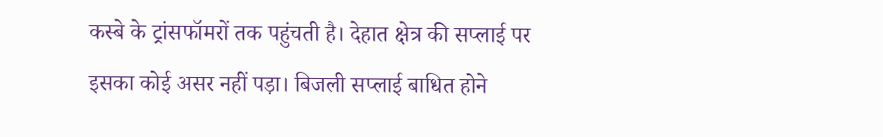कस्बे के ट्रांसफॉमरों तक पहुंचती है। देहात क्षेत्र की सप्लाई पर इसका कोई असर नहीं पड़ा। बिजली सप्लाई बाधित होने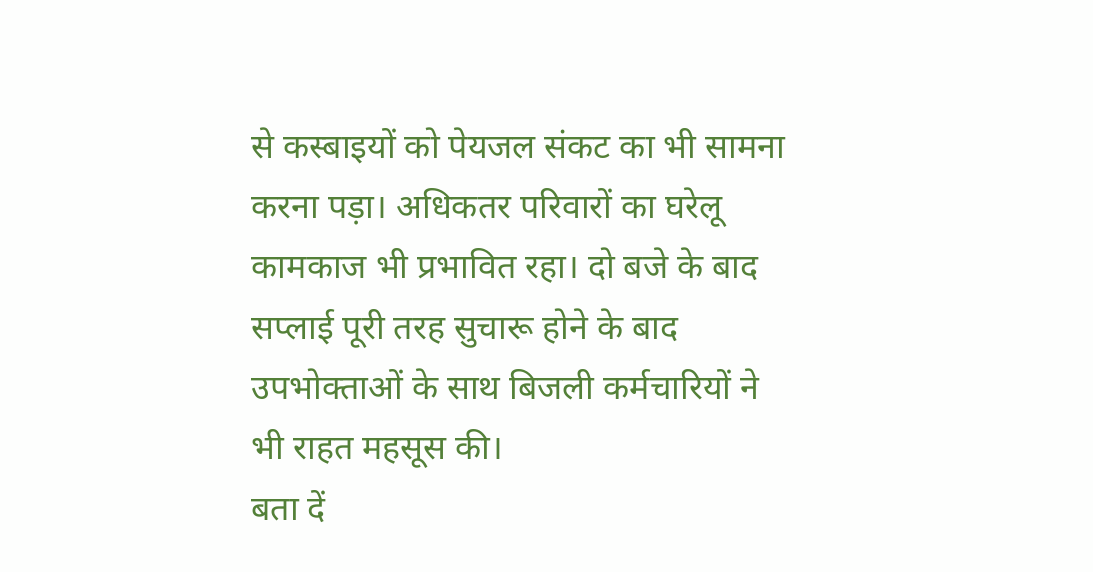से कस्बाइयों को पेयजल संकट का भी सामना करना पड़ा। अधिकतर परिवारों का घरेलू कामकाज भी प्रभावित रहा। दो बजे के बाद सप्लाई पूरी तरह सुचारू होने के बाद उपभोक्ताओं के साथ बिजली कर्मचारियों ने भी राहत महसूस की।
बता दें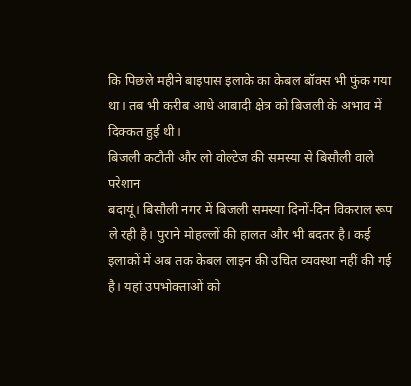कि पिछले महीने बाइपास इलाके का केबल बॉक्स भी फुंक गया था। तब भी करीब आधे आबादी क्षेत्र को बिजली के अभाव में दिक्कत हुई थी।
बिजली कटौती और लो वोल्टेज की समस्या से बिसौली वाले परेशान
बदायूं। बिसौली नगर में बिजली समस्या दिनों-दिन विकराल रूप ले रही है। पुराने मोहल्लों की हालत और भी बदतर है। कई इलाकों में अब तक केबल लाइन की उचित व्यवस्था नहीं की गई है। यहां उपभोक्ताओं को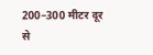200–300 मीटर दूर से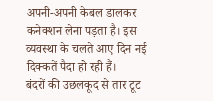अपनी-अपनी केबल डालकर कनेक्शन लेना पड़ता है। इस व्यवस्था के चलते आए दिन नई दिक्कतें पैदा हो रही हैं।
बंदरों की उछलकूद से तार टूट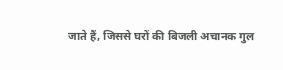जाते हैं, जिससे घरों की बिजली अचानक गुल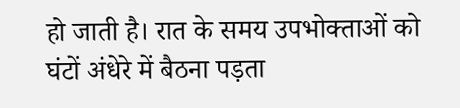हो जाती है। रात के समय उपभोक्ताओं को घंटों अंधेरे में बैठना पड़ता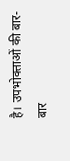है। उपभोक्ताओं की बार-बार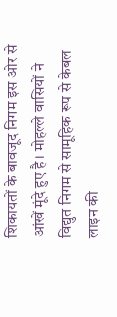शिकायतों के बावजूद निगम इस ओर से आंखें मूंदे हुए है। मोहल्ले वासियों ने विद्युत निगम से सामूहिक रूप से केबल लाइन की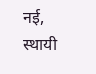नई, स्थायी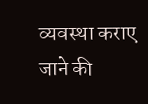व्यवस्था कराए जाने की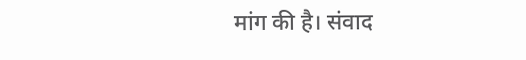मांग की है। संवाद